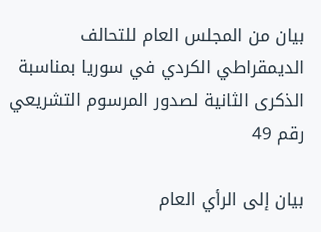بيان من المجلس العام للتحالف الديمقراطي الكردي في سوريا بمناسبة الذكرى الثانية لصدور المرسوم التشريعي رقم 49

بيان إلى الرأي العام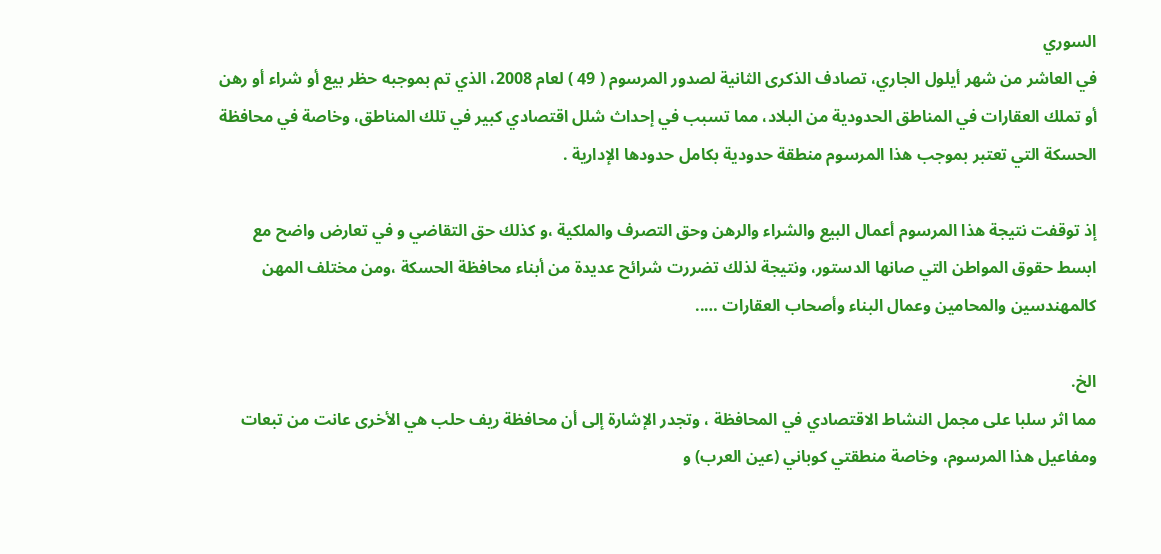السوري
في العاشر من شهر أيلول الجاري، تصادف الذكرى الثانية لصدور المرسوم ( 49 ) لعام 2008، الذي تم بموجبه حظر بيع أو شراء أو رهن أو تملك العقارات في المناطق الحدودية من البلاد، مما تسبب في إحداث شلل اقتصادي كبير في تلك المناطق، وخاصة في محافظة الحسكة التي تعتبر بموجب هذا المرسوم منطقة حدودية بكامل حدودها الإدارية .

إذ توقفت نتيجة هذا المرسوم أعمال البيع والشراء والرهن وحق التصرف والملكية ،و كذلك حق التقاضي و في تعارض واضح مع ابسط حقوق المواطن التي صانها الدستور، ونتيجة لذلك تضررت شرائح عديدة من أبناء محافظة الحسكة ،ومن مختلف المهن كالمهندسين والمحامين وعمال البناء وأصحاب العقارات …..

الخ.
مما اثر سلبا على مجمل النشاط الاقتصادي في المحافظة ، وتجدر الإشارة إلى أن محافظة ريف حلب هي الأخرى عانت من تبعات ومفاعيل هذا المرسوم، وخاصة منطقتي كوباني (عين العرب) و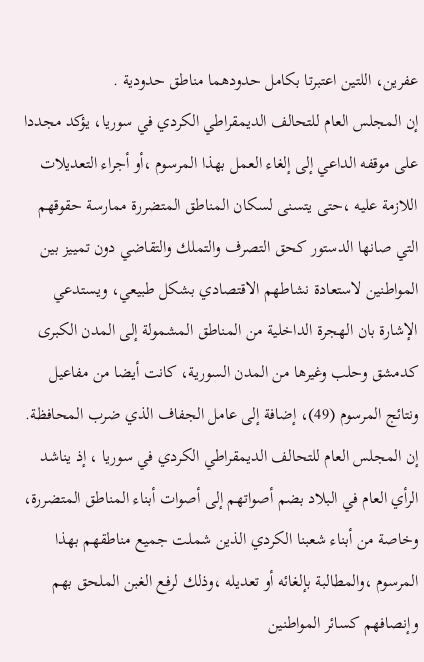عفرين، اللتين اعتبرتا بكامل حدودهما مناطق حدودية .
إن المجلس العام للتحالف الديمقراطي الكردي في سوريا، يؤكد مجددا على موقفه الداعي إلى إلغاء العمل بهذا المرسوم ،أو أجراء التعديلات اللازمة عليه ،حتى يتسنى لسكان المناطق المتضررة ممارسة حقوقهم التي صانها الدستور كحق التصرف والتملك والتقاضي دون تمييز بين المواطنين لاستعادة نشاطهم الاقتصادي بشكل طبيعي، ويستدعي الإشارة بان الهجرة الداخلية من المناطق المشمولة إلى المدن الكبرى كدمشق وحلب وغيرها من المدن السورية، كانت أيضا من مفاعيل ونتائج المرسوم (49)، إضافة إلى عامل الجفاف الذي ضرب المحافظة.
إن المجلس العام للتحالف الديمقراطي الكردي في سوريا ، إذ يناشد الرأي العام في البلاد بضم أصواتهم إلى أصوات أبناء المناطق المتضررة، وخاصة من أبناء شعبنا الكردي الذين شملت جميع مناطقهم بهذا المرسوم ،والمطالبة بإلغائه أو تعديله ،وذلك لرفع الغبن الملحق بهم وإنصافهم كسائر المواطنين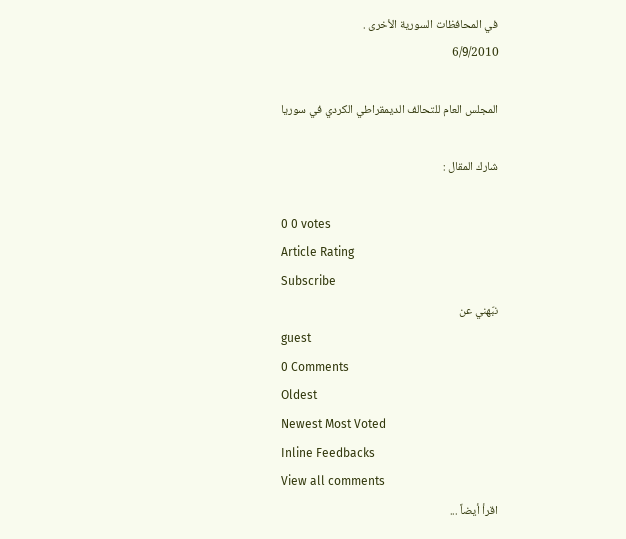في المحافظات السورية الأخرى .
6/9/2010

المجلس العام للتحالف الديمقراطي الكردي في سوريا

شارك المقال :

0 0 votes
Article Rating
Subscribe
نبّهني عن
guest
0 Comments
Oldest
Newest Most Voted
Inline Feedbacks
View all comments
اقرأ أيضاً ...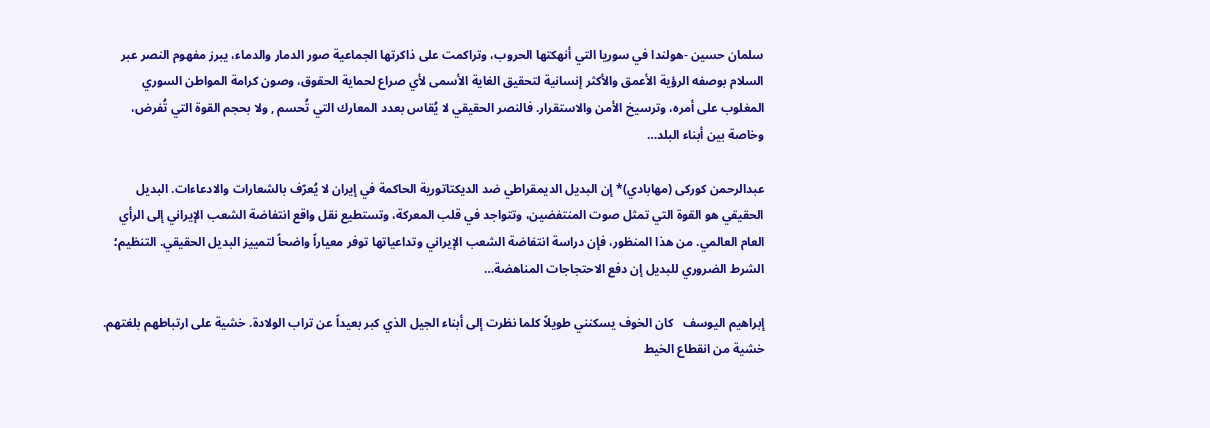سلمان حسين -هولندا في سوريا التي أنهكتها الحروب، وتراكمت على ذاكرتها الجماعية صور الدمار والدماء، يبرز مفهوم النصر عبر السلام بوصفه الرؤية الأعمق والأكثر إنسانية لتحقيق الغاية الأسمى لأي صراع لحماية الحقوق، وصون كرامة المواطن السوري المغلوب على أمره، وترسيخ الأمن والاستقرار. فالنصر الحقيقي لا يُقاس بعدد المعارك التي تُحسم , ولا بحجم القوة التي تُفرض، وخاصة بين أبناء البلد…

عبدالرحمن کورکی (مهابادي)* إن البديل الديمقراطي ضد الديكتاتورية الحاكمة في إيران لا يُعرّف بالشعارات والادعاءات. البديل الحقيقي هو القوة التي تمثل صوت المنتفضين، وتتواجد في قلب المعركة، وتستطيع نقل واقع انتفاضة الشعب الإيراني إلى الرأي العام العالمي. من هذا المنظور، فإن دراسة انتفاضة الشعب الإيراني وتداعياتها توفر معياراً واضحاً لتمييز البديل الحقيقي. التنظيم؛ الشرط الضروري للبديل إن دفع الاحتجاجات المناهضة…

إبراهيم اليوسف   كان الخوف يسكنني طويلاً كلما نظرت إلى أبناء الجيل الذي كبر بعيداً عن تراب الولادة. خشية على ارتباطهم بلغتهم. خشية من انقطاع الخيط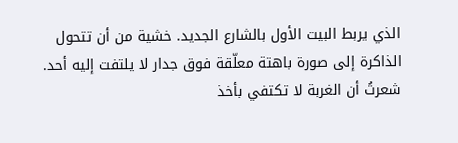الذي يربط البيت الأول بالشارع الجديد. خشية من أن تتحول الذاكرة إلى صورة باهتة معلّقة فوق جدار لا يلتفت إليه أحد. شعرتُ أن الغربة لا تكتفي بأخذ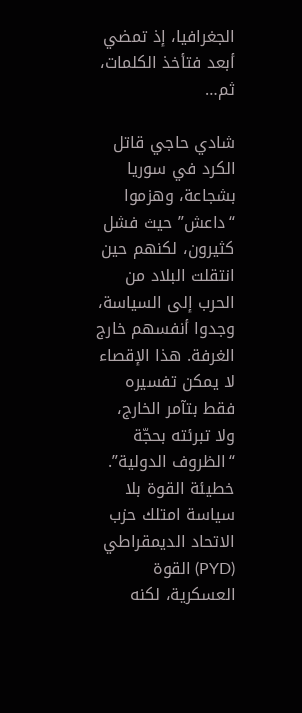الجغرافيا، إذ تمضي أبعد فتأخذ الكلمات، ثم…

شادي حاجي قاتل الكرد في سوريا بشجاعة، وهزموا “داعش” حيث فشل كثيرون، لكنهم حين انتقلت البلاد من الحرب إلى السياسة، وجدوا أنفسهم خارج الغرفة. هذا الإقصاء لا يمكن تفسيره فقط بتآمر الخارج، ولا تبرئته بحجّة “الظروف الدولية”. خطيئة القوة بلا سياسة امتلك حزب الاتحاد الديمقراطي (PYD) القوة العسكرية، لكنه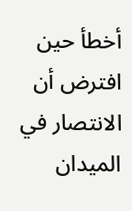أخطأ حين افترض أن الانتصار في الميدان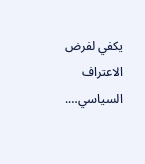يكفي لفرض الاعتراف السياسي….